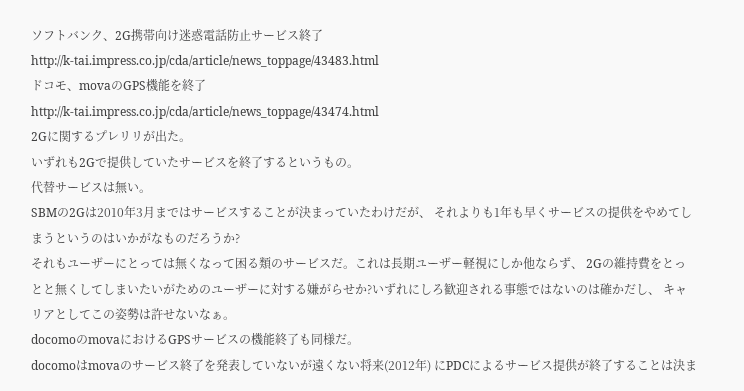ソフトバンク、2G携帯向け迷惑電話防止サービス終了
http://k-tai.impress.co.jp/cda/article/news_toppage/43483.html
ドコモ、movaのGPS機能を終了
http://k-tai.impress.co.jp/cda/article/news_toppage/43474.html
2Gに関するプレリリが出た。
いずれも2Gで提供していたサービスを終了するというもの。
代替サービスは無い。
SBMの2Gは2010年3月まではサービスすることが決まっていたわけだが、 それよりも1年も早くサービスの提供をやめてしまうというのはいかがなものだろうか?
それもユーザーにとっては無くなって困る類のサービスだ。これは長期ユーザー軽視にしか他ならず、 2Gの維持費をとっとと無くしてしまいたいがためのユーザーに対する嫌がらせか?いずれにしろ歓迎される事態ではないのは確かだし、 キャリアとしてこの姿勢は許せないなぁ。
docomoのmovaにおけるGPSサービスの機能終了も同様だ。
docomoはmovaのサービス終了を発表していないが遠くない将来(2012年) にPDCによるサービス提供が終了することは決ま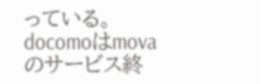っている。docomoはmovaのサービス終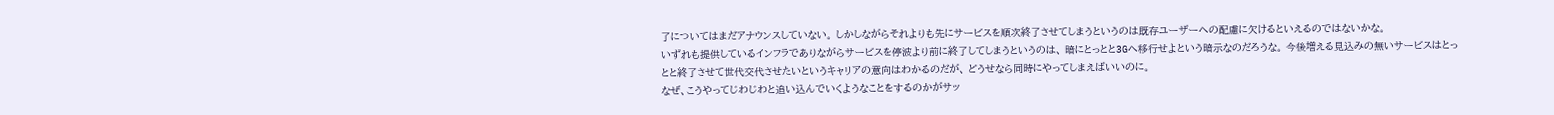了についてはまだアナウンスしていない。 しかしながらそれよりも先にサービスを順次終了させてしまうというのは既存ユーザーへの配慮に欠けるといえるのではないかな。
いずれも提供しているインフラでありながらサービスを停波より前に終了してしまうというのは、 暗にとっとと3Gへ移行せよという暗示なのだろうな。 今後増える見込みの無いサービスはとっとと終了させて世代交代させたいというキャリアの意向はわかるのだが、 どうせなら同時にやってしまえばいいのに。
なぜ、こうやってじわじわと追い込んでいくようなことをするのかがサッ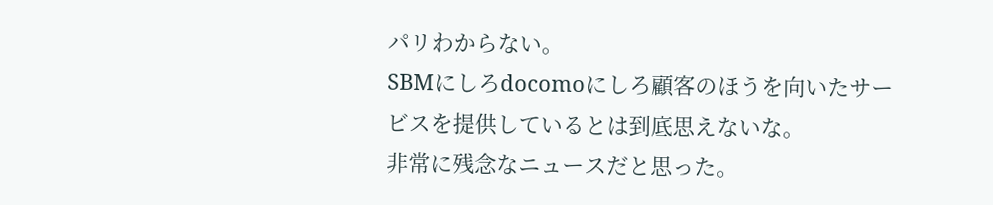パリわからない。
SBMにしろdocomoにしろ顧客のほうを向いたサービスを提供しているとは到底思えないな。
非常に残念なニュースだと思った。